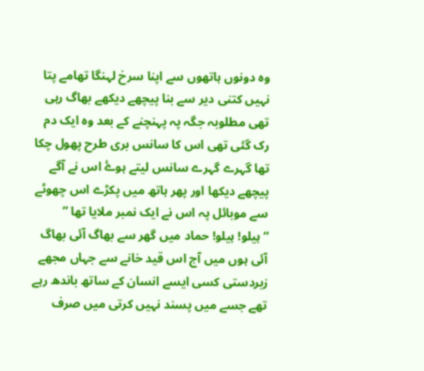وہ دونوں ہاتھوں سے اپنا سرخ لہنگا تھامے پتا نہیں کتنی دیر سے بنا پیچھے دیکھے بھاگ رہی تھی مطلوبہ جگہ پہ پہنچنے کے بعد وہ ایک دم رک گئی تھی اس کا سانس بری طرح پھول چکا تھا گہرے گہرے سانس لیتے ہوۓ اس نے آگے پیچھے دیکھا اور پھر ہاتھ میں پکڑے اس چھوٹے سے موبائل پہ اس نے ایک نمبر ملایا تھا ” “ہیلو! ہیلو! حماد میں گھر سے بھاگ آئی بھاگ آئی ہوں میں آج اس قید خانے سے جہاں مجھے زبردستی کسی ایسے انسان کے ساتھ باندھ رہے تھے جسے میں پسند نہیں کرتی میں صرف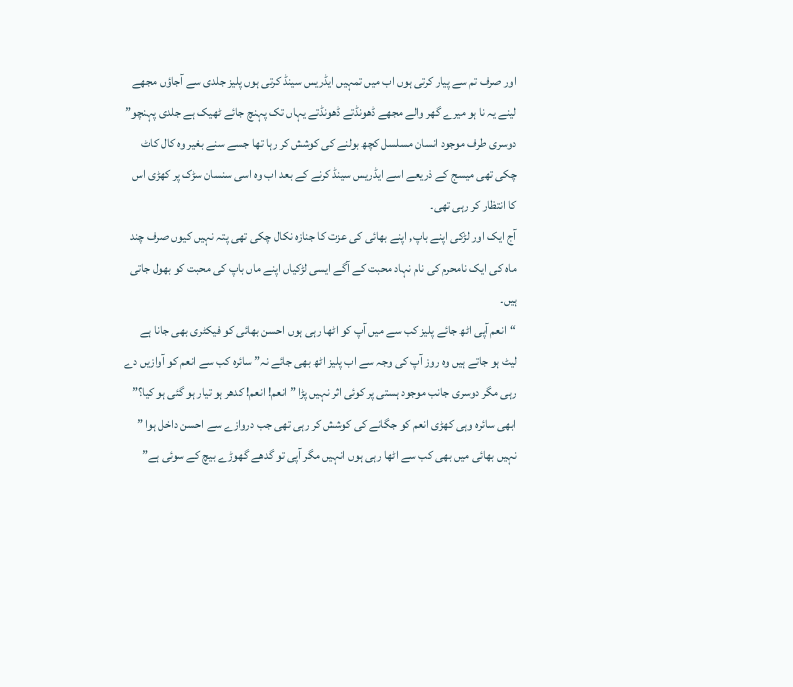اور صرف تم سے پیار کرتی ہوں اب میں تمہیں ایڈریس سینڈ کرتی ہوں پلیز جلدی سے آجاؤں مجھے لینے یہ نا ہو میرے گھر والے مجھے ڈھونڈتے ڈھونڈتے یہاں تک پہنچ جائے ٹھیک ہے جلدی پہنچو” دوسری طرف موجود انسان مسلسل کچھ بولنے کی کوشش کر رہا تھا جسے سنے بغیر وہ کال کاٹ چکی تھی میسج کے ذریعے اسے ایڈریس سینڈ کرنے کے بعد اب وہ اسی سنسان سڑک پر کھڑی اس کا انتظار کر رہی تھی۔
آج ایک اور لڑکی اپنے باپ, اپنے بھائی کی عزت کا جنازہ نکال چکی تھی پتہ نہیں کیوں صرف چند ماہ کی ایک نامحرم کی نام نہاد محبت کے آگے ایسی لڑکیاں اپنے ماں باپ کی محبت کو بھول جاتی ہیں۔
“انعم آپی اٹھ جائے پلیز کب سے میں آپ کو اٹھا رہی ہوں احسن بھائی کو فیکٹری بھی جانا ہے لیٹ ہو جاتے ہیں وہ روز آپ کی وجہ سے اب پلیز اٹھ بھی جائے نہ” سائرہ کب سے انعم کو آوازیں دے رہی مگر دوسری جانب موجود ہستی پر کوئی اثر نہیں پڑا ” انعم! انعم! کدھر ہو تیار ہو گئی ہو کیا؟” ابھی سائرہ وہی کھڑی انعم کو جگانے کی کوشش کر رہی تھی جب دروازے سے احسن داخل ہوا ” نہیں بھائی میں بھی کب سے اٹھا رہی ہوں انہیں مگر آپی تو گدھے گھوڑے بیچ کے سوئی ہے”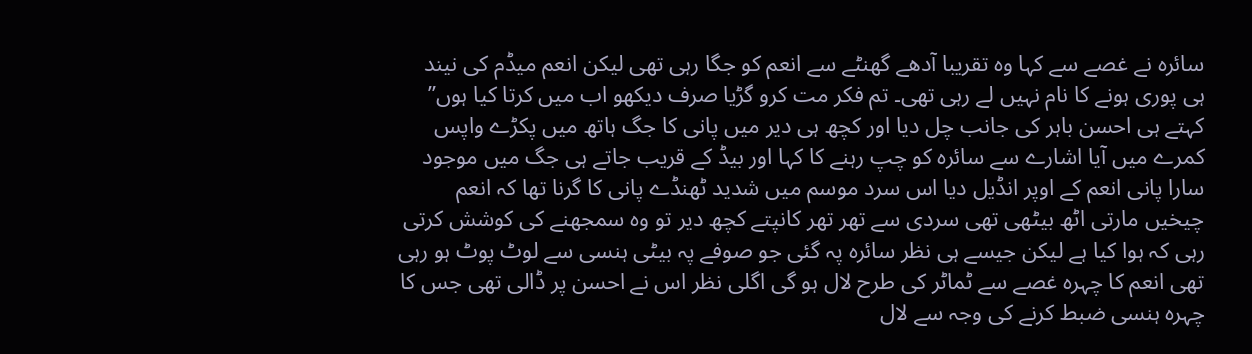سائرہ نے غصے سے کہا وہ تقریبا آدھے گھنٹے سے انعم کو جگا رہی تھی لیکن انعم میڈم کی نیند ہی پوری ہونے کا نام نہیں لے رہی تھی۔ تم فکر مت کرو گڑیا صرف دیکھو اب میں کرتا کیا ہوں” کہتے ہی احسن باہر کی جانب چل دیا اور کچھ ہی دیر میں پانی کا جگ ہاتھ میں پکڑے واپس کمرے میں آیا اشارے سے سائرہ کو چپ رہنے کا کہا اور بیڈ کے قریب جاتے ہی جگ میں موجود سارا پانی انعم کے اوپر انڈیل دیا اس سرد موسم میں شدید ٹھنڈے پانی کا گرنا تھا کہ انعم چیخیں مارتی اٹھ بیٹھی تھی سردی سے تھر تھر کانپتے کچھ دیر تو وہ سمجھنے کی کوشش کرتی رہی کہ ہوا کیا ہے لیکن جیسے ہی نظر سائرہ پہ گئی جو صوفے پہ بیٹی ہنسی سے لوٹ پوٹ ہو رہی تھی انعم کا چہرہ غصے سے ٹماٹر کی طرح لال ہو گی اگلی نظر اس نے احسن پر ڈالی تھی جس کا چہرہ ہنسی ضبط کرنے کی وجہ سے لال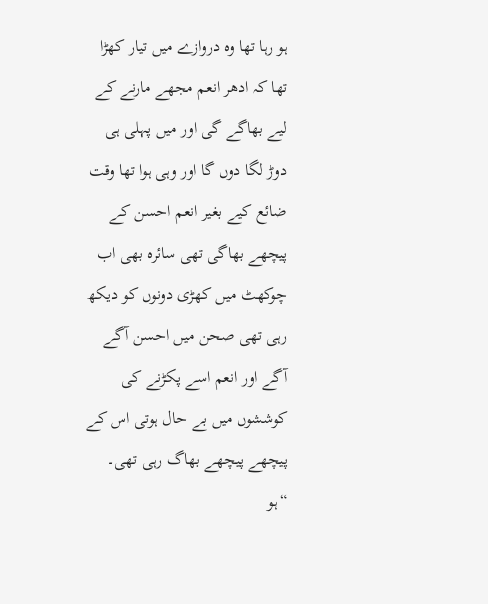ہو رہا تھا وہ دروازے میں تیار کھڑا تھا کہ ادھر انعم مجھے مارنے کے لیے بھاگے گی اور میں پہلی ہی دوڑ لگا دوں گا اور وہی ہوا تھا وقت ضائع کیے بغیر انعم احسن کے پیچھے بھاگی تھی سائرہ بھی اب چوکھٹ میں کھڑی دونوں کو دیکھ رہی تھی صحن میں احسن آگے آگے اور انعم اسے پکڑنے کی کوششوں میں بے حال ہوتی اس کے پیچھے پیچھے بھاگ رہی تھی۔ “ہو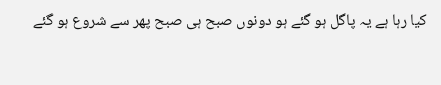کیا رہا ہے یہ پاگل ہو گئے ہو دونوں صبح ہی صبح پھر سے شروع ہو گئے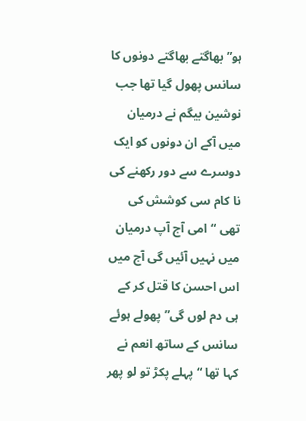ہو” بھاگتے بھاگتے دونوں کا سانس پھول گیا تھا جب نوشین بیگم نے درمیان میں آکے ان دونوں کو ایک دوسرے سے دور رکھنے کی نا کام سی کوشش کی تھی “امی آج آپ درمیان میں نہیں آئیں گی آج میں اس احسن کا قتل کر کے ہی دم لوں گی” پھولے ہوئے سانس کے ساتھ انعم نے کہا تھا “پہلے پکڑ تو لو پھر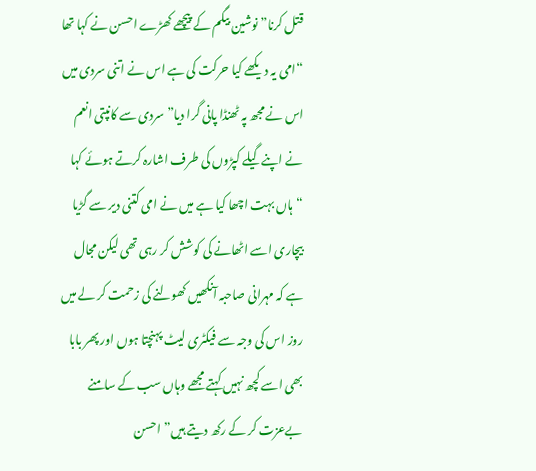قتل کرنا” نوشین بیگم کے پیچھے کھڑے احسن نے کہا تھا “امی یہ دیکھے کیا حرکت کی ہے اس نے اتنی سردی میں اس نے مجھ پہ ٹھنڈا پانی گرا دیا” سردی سے کانپتی انعم نے اپنے گیلے کپڑوں کی طرف اشارہ کرتے ہوئے کہا “ہاں بہت اچھا کیا ہے میں نے امی کتنی دیر سے گڑیا بیچاری اسے اٹھانے کی کوشش کر رہی تھی لیکن مجال ہے کہ مہرانی صاحبہ آنکھیں کھولنے کی زحمت کر لے میں روز اس کی وجہ سے فیکٹری لیٹ پہنچتا ہوں اور پھر بابا بھی اسے کچھ نہیں کہتے مجھے وہاں سب کے سامنے بےعزت کر کے رکھ دیتے ہیں” احسن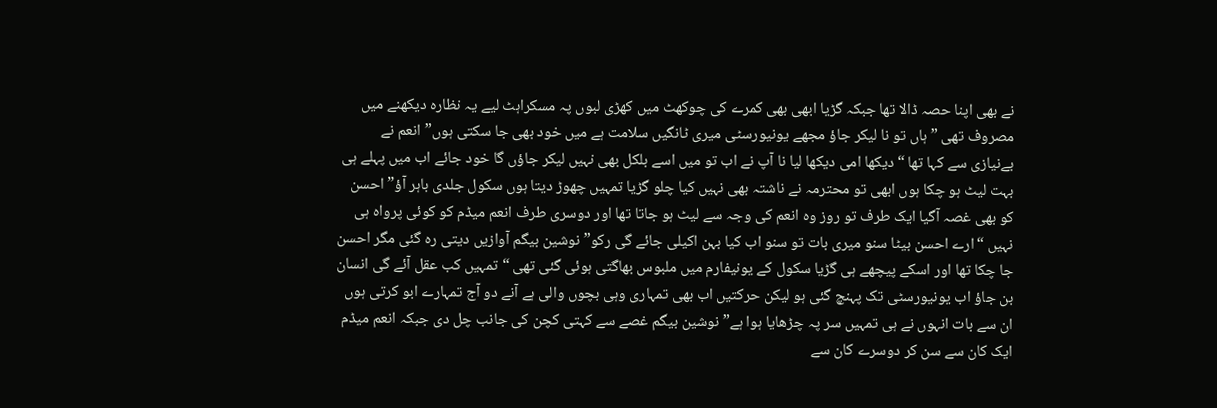نے بھی اپنا حصہ ڈالا تھا جبکہ گڑیا ابھی بھی کمرے کی چوکھٹ میں کھڑی لبوں پہ مسکراہٹ لیے یہ نظارہ دیکھنے میں مصروف تھی ” ہاں تو نا لیکر جاؤ مجھے یونیورسٹی میری ٹانگیں سلامت ہے میں خود بھی جا سکتی ہوں” انعم نے بےنیازی سے کہا تھا “دیکھا امی دیکھا لیا نا آپ نے اب تو میں اسے بلکل بھی نہیں لیکر جاؤں گا خود جائے اب میں پہلے ہی بہت لیٹ ہو چکا ہوں ابھی تو محترمہ نے ناشتہ بھی نہیں کیا چلو گڑیا تمہیں چھوڑ دیتا ہوں سکول جلدی باہر آؤ” احسن کو بھی غصہ آگیا ایک طرف تو روز وہ انعم کی وجہ سے لیٹ ہو جاتا تھا اور دوسری طرف انعم میڈم کو کوئی پرواہ ہی نہیں “ارے احسن بیٹا سنو میری بات تو سنو اب کیا بہن اکیلی جائے گی رکو” نوشین بیگم آوازیں دیتی رہ گئی مگر احسن جا چکا تھا اور اسکے پیچھے ہی گڑیا سکول کے یونیفارم میں ملبوس بھاگتی ہوئی گئی تھی “تمہیں کب عقل آئے گی انسان بن جاؤ اب یونیورسٹی تک پہنچ گئی ہو لیکن حرکتیں اب بھی تمہاری وہی بچوں والی ہے آنے دو آج تمہارے ابو کرتی ہوں ان سے بات انہوں نے ہی تمہیں سر پہ چڑھایا ہوا ہے” نوشین بیگم غصے سے کہتی کچن کی جانب چل دی جبکہ انعم میڈم ایک کان سے سن کر دوسرے کان سے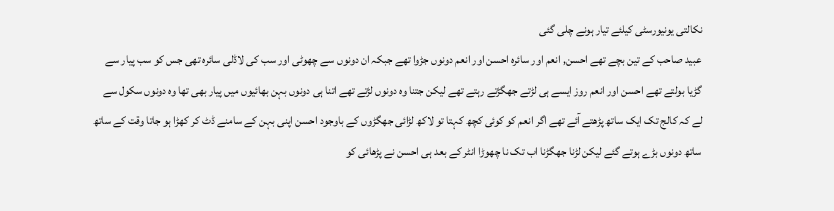نکالتی یونیورسٹی کیلئے تیار ہونے چلی گئی
عبید صاحب کے تین بچے تھے احسن, انعم اور سائرہ احسن اور انعم دونوں جڑوا تھے جبکہ ان دونوں سے چھوٹی اور سب کی لاڈلی سائرہ تھی جس کو سب پیار سے گڑیا بولتے تھے احسن اور انعم روز ایسے ہی لڑتے جھگڑتے رہتے تھے لیکن جتنا وہ دونوں لڑتے تھے اتنا ہی دونوں بہن بھائیوں میں پیار بھی تھا وہ دونوں سکول سے لے کہ کالج تک ایک ساتھ پڑھتے آئے تھے اگر انعم کو کوئی کچھ کہتا تو لاکھ لڑائی جھگڑوں کے باوجود احسن اپنی بہن کے سامنے ڈٹ کر کھڑا ہو جاتا وقت کے ساتھ ساتھ دونوں بڑے ہوتے گئے لیکن لڑنا جھگڑنا اب تک نا چھوڑا انٹر کے بعد ہی احسن نے پڑھائی کو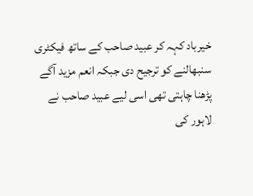خیرباد کہہ کر عبید صاحب کے ساتھ فیکٹری سنبھالنے کو ترجیح دی جبکہ انعم مزید آگے پڑھنا چاہتی تھی اسی لیے عبید صاحب نے لاہور کی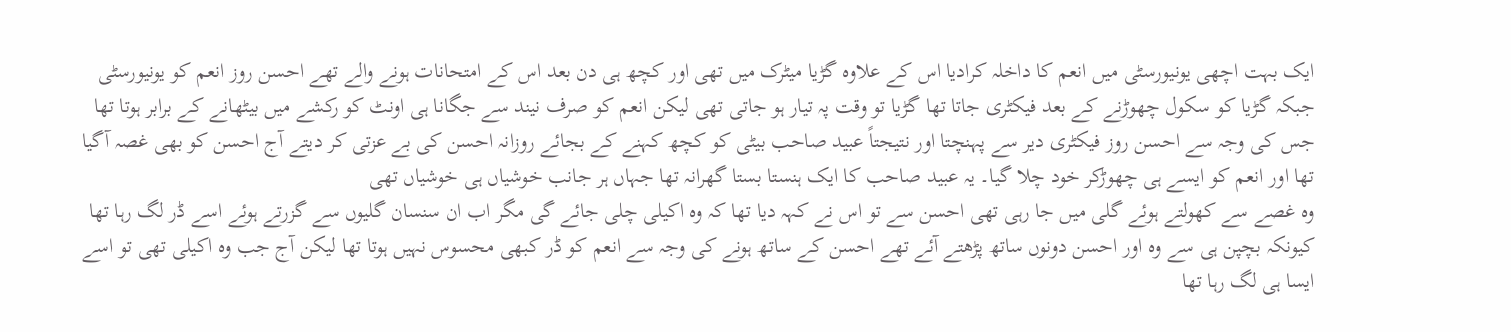ایک بہت اچھی یونیورسٹی میں انعم کا داخلہ کرادیا اس کے علاوہ گڑیا میٹرک میں تھی اور کچھ ہی دن بعد اس کے امتحانات ہونے والے تھے احسن روز انعم کو یونیورسٹی جبکہ گڑیا کو سکول چھوڑنے کے بعد فیکٹری جاتا تھا گڑیا تو وقت پہ تیار ہو جاتی تھی لیکن انعم کو صرف نیند سے جگانا ہی اونٹ کو رکشے میں بیٹھانے کے برابر ہوتا تھا جس کی وجہ سے احسن روز فیکٹری دیر سے پہنچتا اور نتیجتاً عبید صاحب بیٹی کو کچھ کہنے کے بجائے روزانہ احسن کی بے عزتی کر دیتے آج احسن کو بھی غصہ آگیا تھا اور انعم کو ایسے ہی چھوڑکر خود چلا گیا۔ یہ عبید صاحب کا ایک ہنستا بستا گھرانہ تھا جہاں ہر جانب خوشیاں ہی خوشیاں تھی
وہ غصے سے کھولتے ہوئے گلی میں جا رہی تھی احسن سے تو اس نے کہہ دیا تھا کہ وہ اکیلی چلی جائے گی مگر اب ان سنسان گلیوں سے گزرتے ہوئے اسے ڈر لگ رہا تھا کیونکہ بچپن ہی سے وہ اور احسن دونوں ساتھ پڑھتے آئے تھے احسن کے ساتھ ہونے کی وجہ سے انعم کو ڈر کبھی محسوس نہیں ہوتا تھا لیکن آج جب وہ اکیلی تھی تو اسے ایسا ہی لگ رہا تھا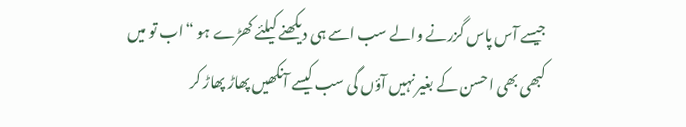جیسے آس پاس گزرنے والے سب اسے ہی دیکھنے کیلئے کھڑے ہو “اب تو میں کبھی بھی احسن کے بغیر نہیں آؤں گی سب کیسے آنکھیں پھاڑ پھاڑ کر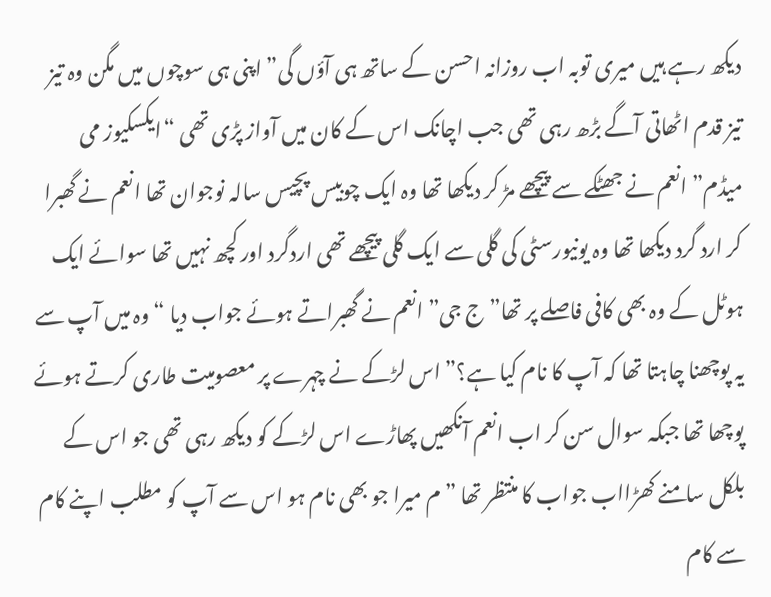دیکھ رہے ہیں میری توبہ اب روزانہ احسن کے ساتھ ہی آؤں گی” اپنی ہی سوچوں میں مگن وہ تیز تیز قدم اٹھاتی آگے بڑھ رہی تھی جب اچانک اس کے کان میں آواز پڑی تھی “ایکسکیوز می میڈم” انعم نے جھٹکے سے پیچھے مڑ کر دیکھا تھا وہ ایک چوبیس پچیس سالہ نوجوان تھا انعم نے گھبرا کر ارد گرد دیکھا تھا وہ یونیورسٹی کی گلی سے ایک گلی پیچھے تھی اردگرد اور کچھ نہیں تھا سوائے ایک ہوٹل کے وہ بھی کافی فاصلے پر تھا”ج جی” انعم نے گھبراتے ہوئے جواب دیا “وہ میں آپ سے یہ پوچھنا چاہتا تھا کہ آپ کا نام کیا ہے؟” اس لڑکے نے چہرے پر معصومیت طاری کرتے ہوئے پوچھا تھا جبکہ سوال سن کر اب انعم آنکھیں پھاڑے اس لڑکے کو دیکھ رہی تھی جو اس کے بلکل سامنے کھڑااب جواب کا منتظر تھا ” م میرا جو بھی نام ہو اس سے آپ کو مطلب اپنے کام سے کام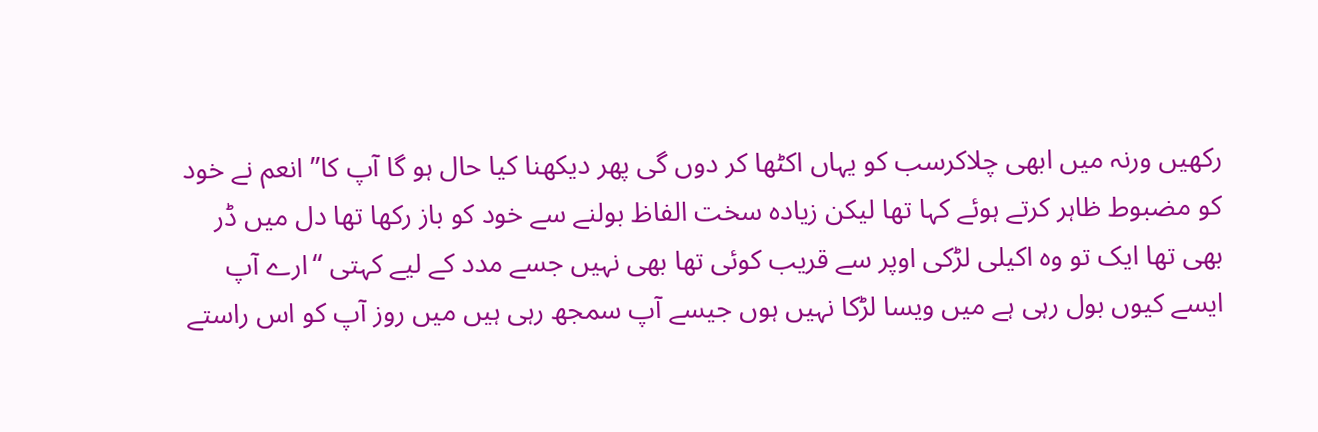رکھیں ورنہ میں ابھی چلاکرسب کو یہاں اکٹھا کر دوں گی پھر دیکھنا کیا حال ہو گا آپ کا” انعم نے خود کو مضبوط ظاہر کرتے ہوئے کہا تھا لیکن زیادہ سخت الفاظ بولنے سے خود کو باز رکھا تھا دل میں ڈر بھی تھا ایک تو وہ اکیلی لڑکی اوپر سے قریب کوئی تھا بھی نہیں جسے مدد کے لیے کہتی “ارے آپ ایسے کیوں بول رہی ہے میں ویسا لڑکا نہیں ہوں جیسے آپ سمجھ رہی ہیں میں روز آپ کو اس راستے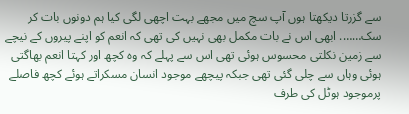سے گزرتا دیکھتا ہوں آپ سچ میں مجھے بہت اچھی لگی کیا ہم دونوں بات کر سک……. ابھی اس نے بات مکمل بھی نہیں کی تھی کہ انعم کو اپنے پیروں کے نیچے سے زمین نکلتی محسوس ہوئی تھی اس سے پہلے کہ وہ کچھ اور کہتا انعم بھاگتی ہوئی وہاں سے چلی گئی تھی جبکہ پیچھے موجود انسان مسکراتے ہوئے کچھ فاصلے پرموجود ہوٹل کی طرف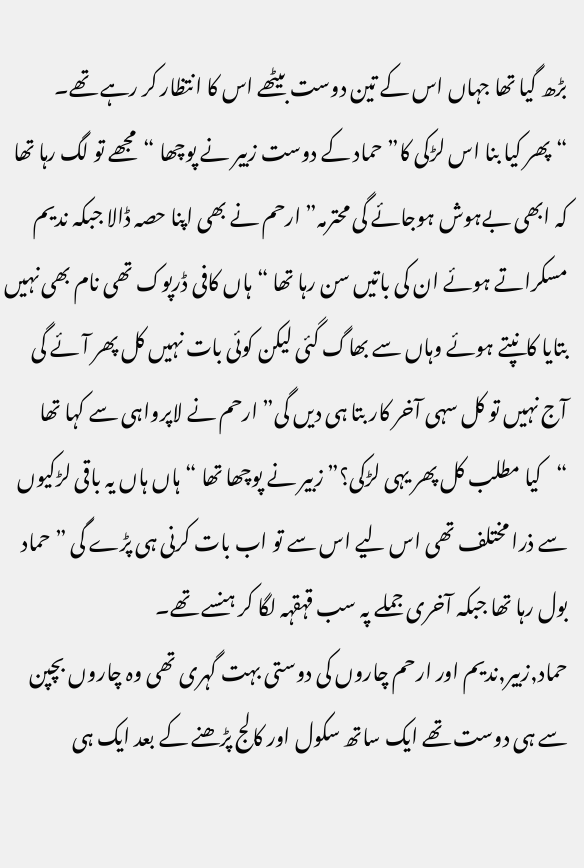بڑھ گیا تھا جہاں اس کے تین دوست بیٹھے اس کا انتظار کر رہے تھے۔
“پھر کیا بنا اس لڑکی کا” حماد کے دوست زبیر نے پوچھا “مجھے تو لگ رہا تھا کہ ابھی بےہوش ہوجائے گی محترمہ” ارحم نے بھی اپنا حصہ ڈالا جبکہ ندیم مسکراتے ہوئے ان کی باتیں سن رہا تھا “ہاں کافی ڈرپوک تھی نام بھی نہیں بتایا کانپتے ہوئے وہاں سے بھاگ گئی لیکن کوئی بات نہیں کل پھر آئے گی آج نہیں تو کل سہی آخر کار بتا ہی دیں گی” ارحم نے لاپرواہی سے کہا تھا “کیا مطلب کل پھر یہی لڑکی؟” زبیر نے پوچھا تھا “ہاں ہاں یہ باقی لڑکیوں سے ذرا مختلف تھی اس لیے اس سے تو اب بات کرنی ہی پڑے گی ” حماد بول رہا تھا جبکہ آخری جملے پہ سب قہقہہ لگا کر ہنسے تھے۔
حماد,زبیر,ندیم اور ارحم چاروں کی دوستی بہت گہری تھی وہ چاروں بچپن سے ہی دوست تھے ایک ساتھ سکول اور کالج پڑھنے کے بعد ایک ہی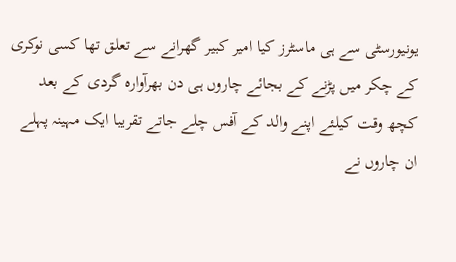یونیورسٹی سے ہی ماسٹرز کیا امیر کبیر گھرانے سے تعلق تھا کسی نوکری کے چکر میں پڑنے کے بجائے چاروں ہی دن بھرآوارہ گردی کے بعد کچھ وقت کیلئے اپنے والد کے آفس چلے جاتے تقریبا ایک مہینہ پہلے ان چاروں نے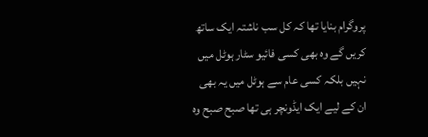پروگرام بنایا تھا کہ کل سب ناشتہ ایک ساتھ کریں گے وہ بھی کسی فائیو سٹار ہوٹل میں نہیں بلکہ کسی عام سے ہوٹل میں یہ بھی ان کے لیے ایک ایڈونچر ہی تھا صبح صبح وہ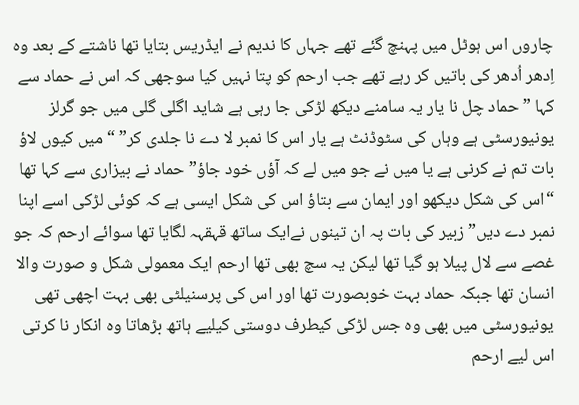چاروں اس ہوٹل میں پہنچ گئے تھے جہاں کا ندیم نے ایڈریس بتایا تھا ناشتے کے بعد وہ اِدھر اُدھر کی باتیں کر رہے تھے جب ارحم کو پتا نہیں کیا سوجھی کہ اس نے حماد سے کہا ” حماد چل نا یار یہ سامنے دیکھ لڑکی جا رہی ہے شاید اگلی گلی میں جو گرلز یونیورسٹی ہے وہاں کی سٹوڈنٹ ہے یار اس کا نمبر لا دے نا جلدی کر” “میں کیوں لاؤ بات تم نے کرنی ہے یا میں نے جو میں لے کہ آؤں خود جاؤ” حماد نے بیزاری سے کہا تھا “اس کی شکل دیکھو اور ایمان سے بتاؤ اس کی شکل ایسی ہے کہ کوئی لڑکی اسے اپنا نمبر دے دیں” زبیر کی بات پہ ان تینوں نےایک ساتھ قہقہہ لگایا تھا سوائے ارحم کہ جو غصے سے لال پیلا ہو گیا تھا لیکن یہ سچ بھی تھا ارحم ایک معمولی شکل و صورت والا انسان تھا جبکہ حماد بہت خوبصورت تھا اور اس کی پرسنیلٹی بھی بہت اچھی تھی یونیورسٹی میں بھی وہ جس لڑکی کیطرف دوستی کیلیے ہاتھ بڑھاتا وہ انکار نا کرتی اس لیے ارحم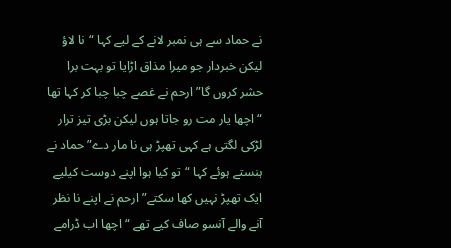نے حماد سے ہی نمبر لانے کے لیے کہا “نا لاؤ لیکن خبردار جو میرا مذاق اڑایا تو بہت برا حشر کروں گا” ارحم نے غصے چبا چبا کر کہا تھا “اچھا یار مت رو جاتا ہوں لیکن بڑی تیز ترار لڑکی لگتی ہے کہی تھپڑ ہی نا مار دے” حماد نے ہنستے ہوئے کہا “تو کیا ہوا اپنے دوست کیلیے ایک تھپڑ نہیں کھا سکتے” ارحم نے اپنے نا نظر آنے والے آنسو صاف کیے تھے “اچھا اب ڈرامے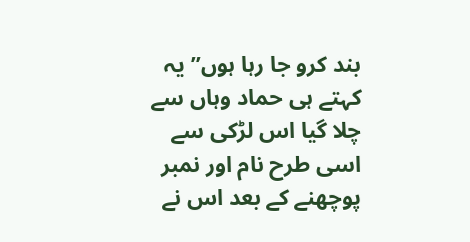بند کرو جا رہا ہوں” یہ کہتے ہی حماد وہاں سے چلا گیا اس لڑکی سے اسی طرح نام اور نمبر پوچھنے کے بعد اس نے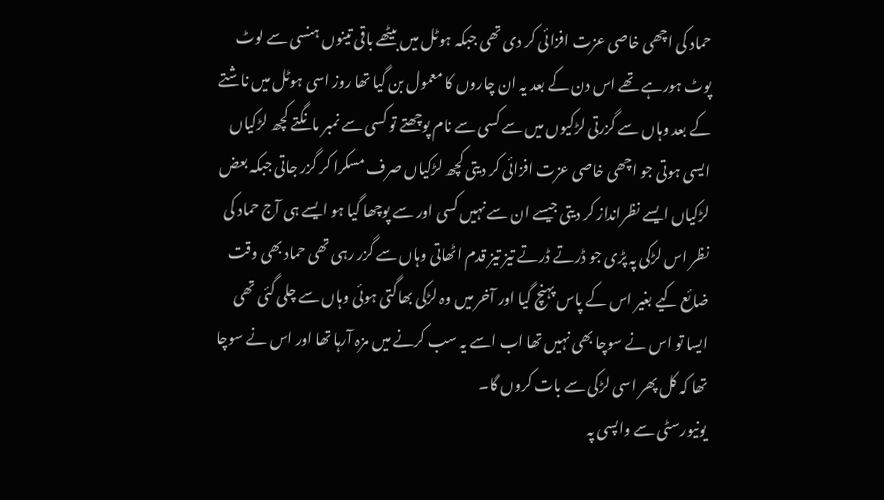حماد کی اچھی خاصی عزت افزائی کر دی تھی جبکہ ہوٹل میں بیٹھے باقی تینوں ہنسی سے لوٹ پوٹ ہورہے تھے اس دن کے بعد یہ ان چاروں کا معمول بن گیا تھا روز اسی ہوٹل میں ناشتے کے بعد وہاں سے گزرتی لڑکیوں میں سے کسی سے نام پوچھتے تو کسی سے نمبر مانگتے کچھ لڑکیاں ایسی ہوتی جو اچھی خاصی عزت افزائی کر دیتی کچھ لڑکیاں صرف مسکرا کر گزر جاتی جبکہ بعض لڑکیاں ایسے نظرانداز کر دیتی جیسے ان سے نہیں کسی اور سے پوچھا گیا ہو ایسے ہی آج حماد کی نظر اس لڑکی پہ پڑی جو ڈرتے ڈرتے تیز تیز قدم اٹھاتی وہاں سے گزر رہی تھی حماد بھی وقت ضائع کیے بغیر اس کے پاس پہنچ گیا اور آخر میں وہ لڑکی بھاگتی ہوئی وہاں سے چلی گئی تھی ایسا تو اس نے سوچا بھی نہیں تھا اب اسے یہ سب کرنے میں مزہ آرہا تھا اور اس نے سوچا تھا کہ کل پھر اسی لڑکی سے بات کروں گا۔
یونیورسٹی سے واپسی پہ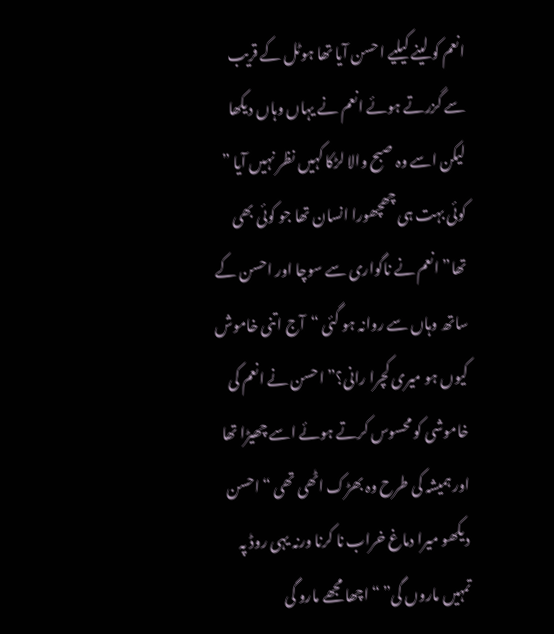انعم کو لینے کیلیے احسن آیا تھا ہوٹل کے قریب سے گزرتے ہوئے انعم نے یہاں وہاں دیکھا لیکن اسے وہ صبح والا لڑکا کہیں نظر نہیں آیا ” کوئی بہت ہی چھچھورا انسان تھا جو کوئی بھی تھا” انعم نے ناگواری سے سوچا اور احسن کے ساتھ وہاں سے روانہ ہو گئی “آج اتنی خاموش کیوں ہو میری کچرا رانی؟” احسن نے انعم کی خاموشی کو محسوس کرتے ہوئے اسے چھیڑا تھا اور ہمیشہ کی طرح وہ بھڑک اٹھی تھی “احسن دیکھو میرا دماغ خراب نا کرنا ورنہ یہی روڈ پہ تمہیں ماروں گی” “اچھا مجھے مارو گی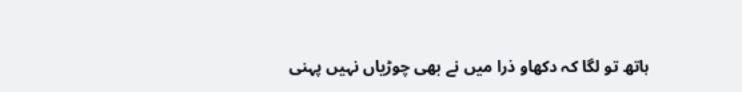ہاتھ تو لگا کہ دکھاو ذرا میں نے بھی چوڑیاں نہیں پہنی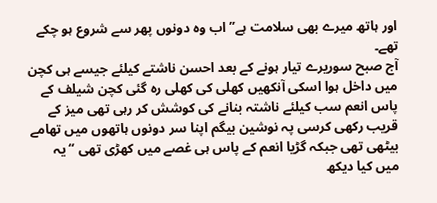اور ہاتھ میرے بھی سلامت ہے” اب وہ دونوں پھر سے شروع ہو چکے تھے۔
آج صبح سوریرے تیار ہونے کے بعد احسن ناشتے کیلئے جیسے ہی کچن میں داخل ہوا اسکی آنکھیں کھلی کی کھلی رہ گئی کچن شیلف کے پاس انعم سب کیلئے ناشتہ بنانے کی کوشش کر رہی تھی میز کے قریب رکھی کرسی پہ نوشین بیگم اپنا سر دونوں ہاتھوں میں تھامے بیٹھی تھی جبکہ گڑیا انعم کے پاس ہی غصے میں کھڑی تھی “یہ میں کیا دیکھ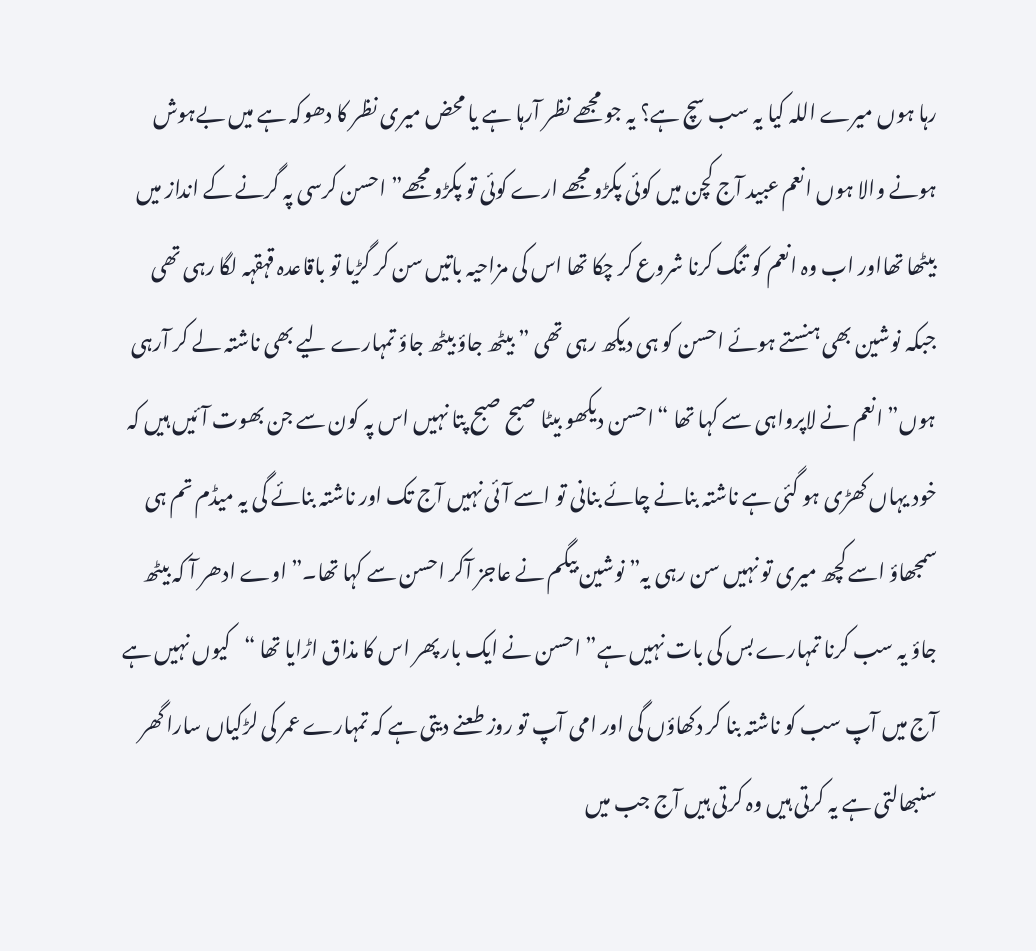رہا ہوں میرے اللہ کیا یہ سب سچ ہے؟ یہ جو مجھے نظر آرہا ہے یا محض میری نظر کا دھوکہ ہے میں بےہوش ہونے والا ہوں انعم عبید آج کچن میں کوئی پکڑو مجھے ارے کوئی تو پکڑو مجھے” احسن کرسی پہ گرنے کے انداز میں بیٹھا تھااور اب وہ انعم کو تنگ کرنا شروع کر چکا تھا اس کی مزاحیہ باتیں سن کر گڑیا تو باقاعدہ قہقہہ لگا رہی تھی جبکہ نوشین بھی ہنستے ہوئے احسن کو ہی دیکھ رہی تھی ” بیٹھ جاؤ بیٹھ جاؤ تمہارے لیے بھی ناشتہ لے کر آرہی ہوں” انعم نے لاپرواہی سے کہا تھا “احسن دیکھو بیٹا صبح صبح پتا نہیں اس پہ کون سے جن بھوت آئیں ہیں کہ خود یہاں کھڑی ہو گئی ہے ناشتہ بنانے چائے بنانی تو اسے آئی نہیں آج تک اور ناشتہ بنائے گی یہ میڈم تم ہی سمجھاؤ اسے کچھ میری تو نہیں سن رہی یہ” نوشین بیگم نے عاجز آکر احسن سے کہا تھا۔” اوے ادھر آ کہ بیٹھ جاؤ یہ سب کرنا تمہارے بس کی بات نہیں ہے” احسن نے ایک بار پھر اس کا مذاق اڑایا تھا “کیوں نہیں ہے آج میں آپ سب کو ناشتہ بنا کر دکھاؤں گی اور امی آپ تو روز طعنے دیتی ہے کہ تمہارے عمر کی لڑکیاں سارا گھر سنبھالتی ہے یہ کرتی ہیں وہ کرتی ہیں آج جب میں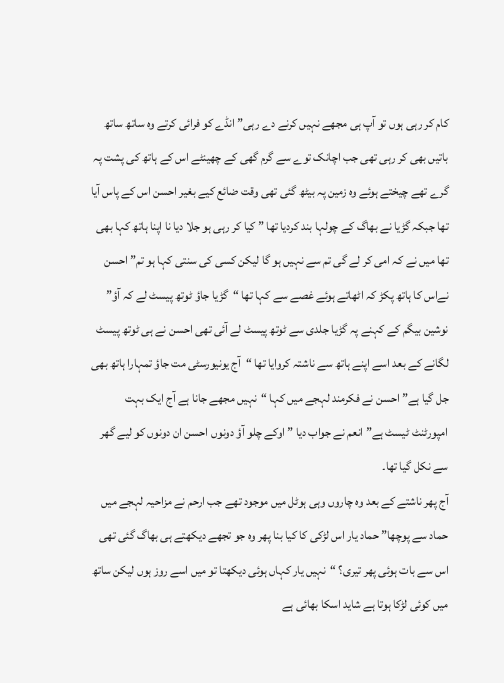کام کر رہی ہوں تو آپ ہی مجھے نہیں کرنے دے رہی” انڈے کو فرائی کرتے وہ ساتھ ساتھ باتیں بھی کر رہی تھی جب اچانک توے سے گرم گھی کے چھینٹے اس کے ہاتھ کی پشت پہ گرے تھے چیختے ہوئے وہ زمین پہ بیٹھ گئی تھی وقت ضائع کیے بغیر احسن اس کے پاس آیا تھا جبکہ گڑیا نے بھاگ کے چولہا بند کردیا تھا ” کیا کر رہی ہو جلا دیا نا اپنا ہاتھ کہا بھی تھا میں نے کہ امی کر لے گی تم سے نہیں ہو گا لیکن کسی کی سنتی کہا ہو تم” احسن نےاس کا ہاتھ پکڑ کہ اٹھاتے ہوئے غصے سے کہا تھا “گڑیا جاؤ ٹوتھ پیسٹ لے کہ آؤ” نوشین بیگم کے کہنے پہ گڑیا جلدی سے ٹوتھ پیسٹ لے آئی تھی احسن نے ہی ٹوتھ پیسٹ لگانے کے بعد اسے اپنے ہاتھ سے ناشتہ کروایا تھا “آج یونیورسٹی مت جاؤ تمہارا ہاتھ بھی جل گیا ہے” احسن نے فکرمند لہجے میں کہا “نہیں مجھے جانا ہے آج ایک بہت امپورٹنٹ ٹیسٹ ہے” انعم نے جواب دیا ” اوکے چلو آؤ دونوں احسن ان دونوں کو لیے گھر سے نکل گیا تھا۔
آج پھر ناشتے کے بعد وہ چاروں وہی ہوٹل میں موجود تھے جب ارحم نے مزاحیہ لہجے میں حماد سے پوچھا” حماد یار اس لڑکی کا کیا بنا پھر وہ جو تجھے دیکھتے ہی بھاگ گئی تھی اس سے بات ہوئی پھر تیری؟ “نہیں یار کہاں ہوئی دیکھتا تو میں اسے روز ہوں لیکن ساتھ میں کوئی لڑکا ہوتا ہے شاید اسکا بھائی ہے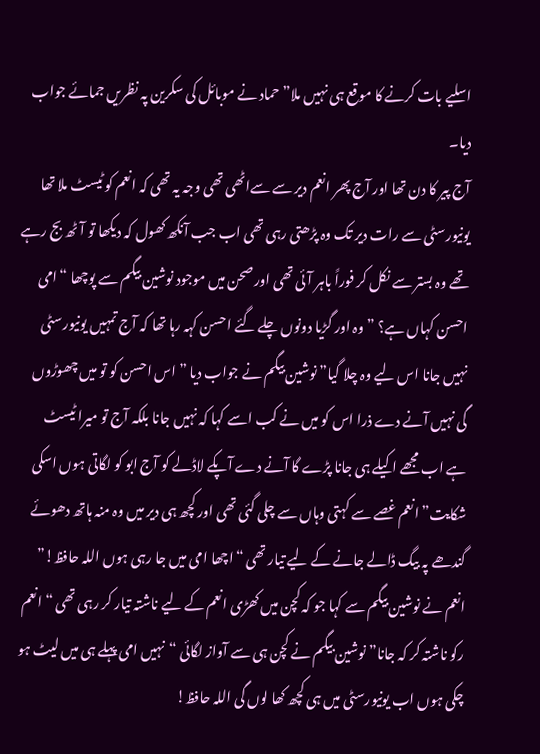اسلیے بات کرنے کا موقع ہی نہیں ملا” حماد نے موبائل کی سکرین پہ نظریں جمائے جواب دیا۔
آج پیر کا دن تھا اور آج پھر انعم دیر سے سےاٹھی تھی وجہ یہ تھی کہ انعم کو ٹیسٹ ملا تھا یونیورسٹی سے رات دیر تک وہ پڑھتی رہی تھی اب جب آنکھ کھول کہ دیکھا تو آٹھ بج رہے تھے وہ بستر سے نکل کر فوراً باہر آئی تھی اور صحن میں موجود نوشین بیگم سے پوچھا “امی احسن کہاں ہے؟ ” وہ اور گڑیا دونوں چلے گئے احسن کہہ رہا تھا کہ آج تمہیں یونیورسٹی نہیں جانا اس لیے وہ چلا گیا” نوشین بیگم نے جواب دیا ” اس احسن کو تو میں چھوڑوں گی نہیں آنے دے ذرا اس کو میں نے کب اسے کہا کہ نہیں جانا بلکہ آج تو میرا ٹیسٹ ہے اب مجھے اکیلے ہی جانا پڑے گا آنے دے آپکے لاڈلے کو آج ابو کو لگاتی ہوں اسکی شکایت” انعم غصے سے کہتی وہاں سے چلی گئی تھی اور کچھ ہی دیر میں وہ منہ ہاتھ دھوئے گندھے پہ بیگ ڈالے جانے کے لیے تیار تھی “اچھا امی میں جا رہی ہوں اللہ حافظ!” انعم نے نوشین بیگم سے کہا جو کہ کچن میں کھڑی انعم کے لیے ناشتہ تیار کر رہی تھی “انعم رکو ناشتہ کر کہ جانا” نوشین بیگم نے کچن ہی سے آواز لگائی “نہیں امی پہلے ہی میں لیٹ ہو چکی ہوں اب یونیورسٹی میں ہی کچھ کھا لوں گی اللہ حافظ!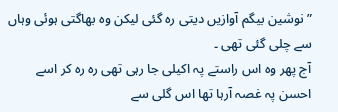” نوشین بیگم آوازیں دیتی رہ گئی لیکن وہ بھاگتی ہوئی وہاں سے چلی گئی تھی ۔
آج پھر وہ اس راستے پہ اکیلی جا رہی تھی رہ رہ کر اسے احسن پہ غصہ آرہا تھا اس گلی سے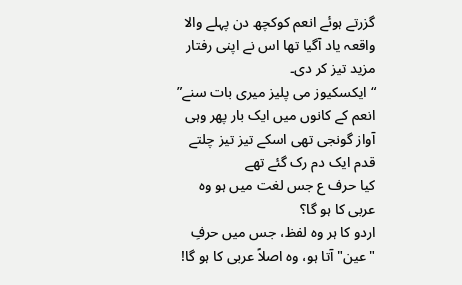گزرتے ہوئے انعم کوکچھ دن پہلے والا واقعہ یاد آگیا تھا اس نے اپنی رفتار مزید تیز کر دی۔
“ایکسکیوز می پلیز میری بات سنے” انعم کے کانوں میں ایک بار پھر وہی آواز گونجی تھی اسکے تیز تیز چلتے قدم ایک دم رک گئے تھے
کیا حرف ع جس لغت میں ہو وہ عربی کا ہو گا؟
اردو کا ہر وہ لفظ، جس میں حرفِ "عین" آتا ہو، وہ اصلاً عربی کا ہو گا!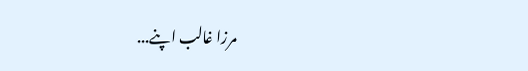مرزا غالب اپنے...